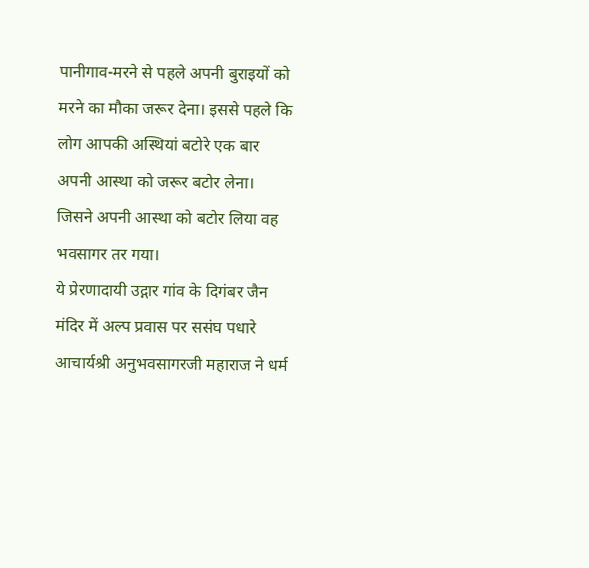पानीगाव-मरने से पहले अपनी बुराइयों को मरने का मौका जरूर देना। इससे पहले कि लोग आपकी अस्थियां बटोरे एक बार अपनी आस्था को जरूर बटोर लेना। जिसने अपनी आस्था को बटोर लिया वह भवसागर तर गया।
ये प्रेरणादायी उद्गार गांव के दिगंबर जैन मंदिर में अल्प प्रवास पर ससंघ पधारे आचार्यश्री अनुभवसागरजी महाराज ने धर्म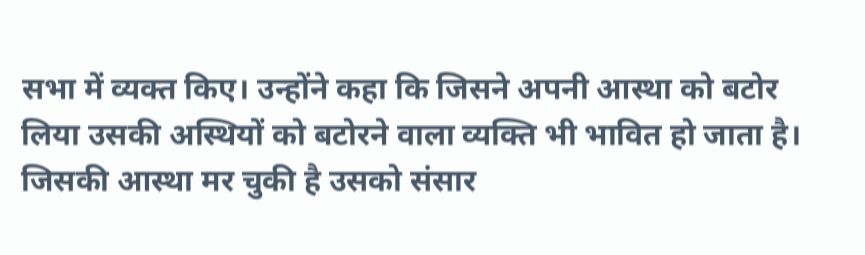सभा में व्यक्त किए। उन्होंने कहा कि जिसने अपनी आस्था को बटोर लिया उसकी अस्थियों को बटोरने वाला व्यक्ति भी भावित हो जाता है। जिसकी आस्था मर चुकी है उसको संसार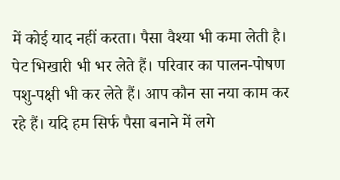में कोई याद नहीं करता। पैसा वैश्या भी कमा लेती है।
पेट भिखारी भी भर लेते हैं। परिवार का पालन-पोषण पशु-पक्षी भी कर लेते हैं। आप कौन सा नया काम कर रहे हैं। यदि हम सिर्फ पैसा बनाने में लगे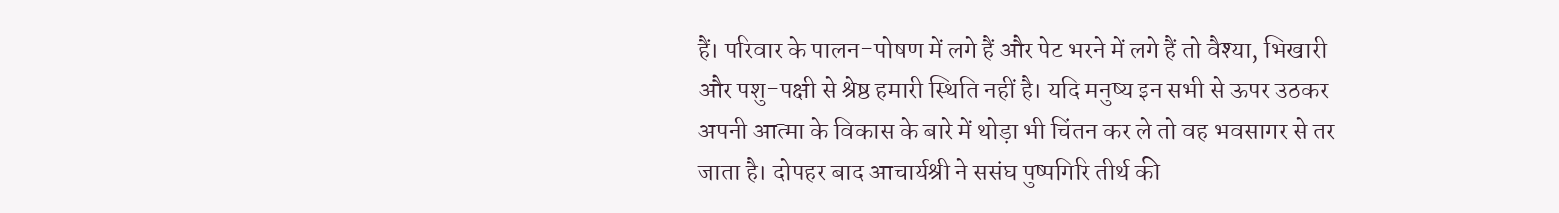हैं। परिवार के पालन-पोषण में लगे हैं और पेट भरने में लगे हैं तो वैश्या, भिखारी और पशु-पक्षी से श्रेष्ठ हमारी स्थिति नहीं है। यदि मनुष्य इन सभी से ऊपर उठकर अपनी आत्मा के विकास के बारे में थोड़ा भी चिंतन कर ले तो वह भवसागर से तर जाता है। दोपहर बाद आचार्यश्री ने ससंघ पुष्पगिरि तीर्थ की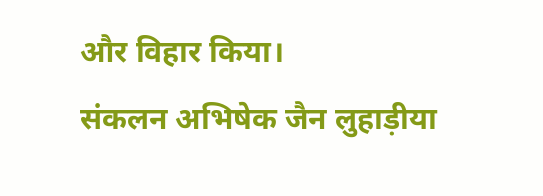और विहार किया।
संकलन अभिषेक जैन लुहाड़ीया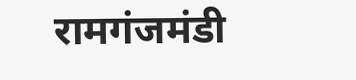रामगंजमंडी